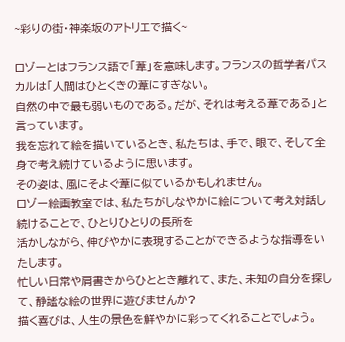~彩りの街・神楽坂のアトリエで描く~

ロゾーとはフランス語で「葦」を意味します。フランスの哲学者パスカルは「人間はひとくきの葦にすぎない。
自然の中で最も弱いものである。だが、それは考える葦である」と言っています。
我を忘れて絵を描いているとき、私たちは、手で、眼で、そして全身で考え続けているように思います。
その姿は、風にそよぐ葦に似ているかもしれません。
ロゾー絵画教室では、私たちがしなやかに絵について考え対話し続けることで、ひとりひとりの長所を
活かしながら、伸びやかに表現することができるような指導をいたします。
忙しい日常や肩書きからひととき離れて、また、未知の自分を探して、静謐な絵の世界に遊びませんか?
描く喜びは、人生の景色を鮮やかに彩ってくれることでしょう。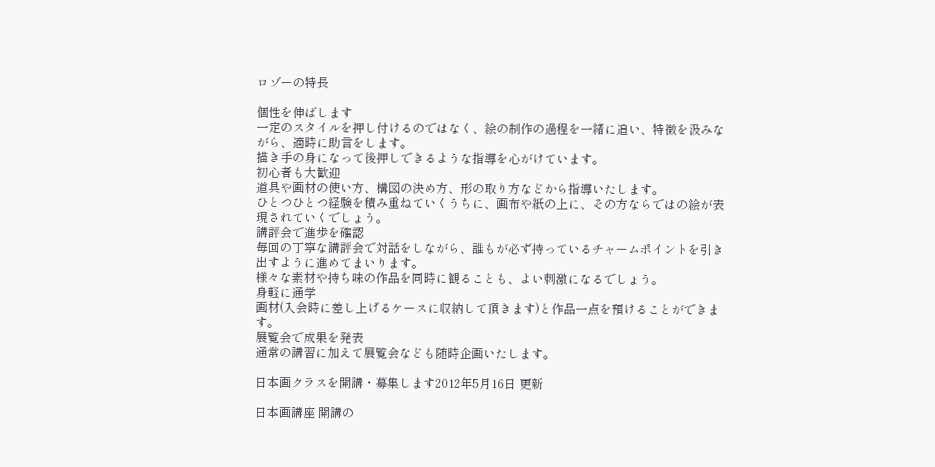ロゾーの特長

個性を伸ばします
一定のスタイルを押し付けるのではなく、絵の制作の過程を一緒に追い、特徴を汲みながら、適時に助言をします。
描き手の身になって後押しできるような指導を心がけています。
初心者も大歓迎
道具や画材の使い方、構図の決め方、形の取り方などから指導いたします。
ひとつひとつ経験を積み重ねていくうちに、画布や紙の上に、その方ならではの絵が表現されていくでしょう。
講評会で進歩を確認
毎回の丁寧な講評会で対話をしながら、誰もが必ず持っているチャームポイントを引き出すように進めてまいります。
様々な素材や持ち味の作品を同時に観ることも、よい刺激になるでしょう。
身軽に通学
画材(入会時に差し上げるケースに収納して頂きます)と作品一点を預けることができます。
展覧会で成果を発表
通常の講習に加えて展覧会なども随時企画いたします。

日本画クラスを開講・募集します2012年5月16日 更新

日本画講座 開講の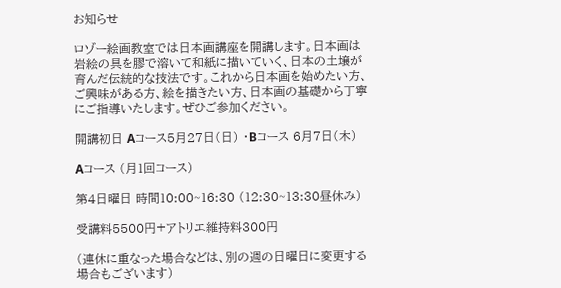お知らせ

ロゾー絵画教室では日本画講座を開講します。日本画は岩絵の具を膠で溶いて和紙に描いていく、日本の土壌が育んだ伝統的な技法です。これから日本画を始めたい方、ご興味がある方、絵を描きたい方、日本画の基礎から丁寧にご指導いたします。ぜひご参加ください。

開講初日 Aコース5月27日(日) ・Bコース 6月7日(木)

Aコース (月1回コース)

第4日曜日 時間10:00~16:30 (12:30~13:30昼休み)

受講料5500円+アトリエ維持料300円

(連休に重なった場合などは、別の週の日曜日に変更する場合もございます)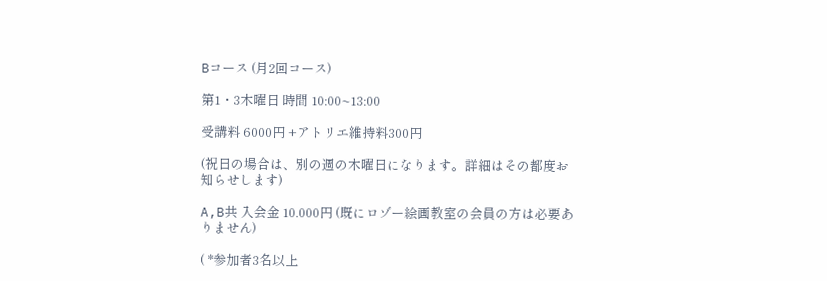Bコース (月2回コース)

第1・3木曜日 時間 10:00~13:00

受講料 6000円 +アトリエ維持料300円

(祝日の場合は、別の週の木曜日になります。詳細はその都度お知らせします)

A,B共 入会金 10.000円 (既にロゾー絵画教室の会員の方は必要ありません)

( *参加者3名以上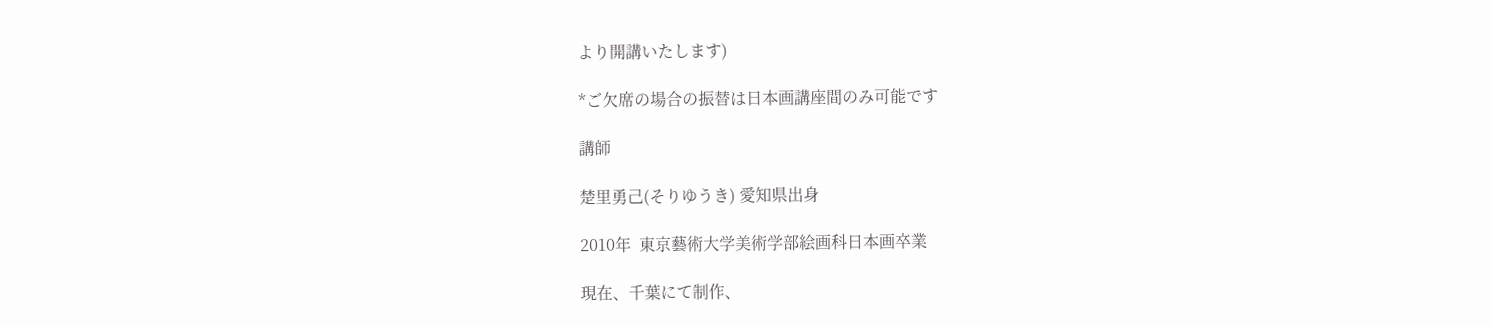より開講いたします)

*ご欠席の場合の振替は日本画講座間のみ可能です

講師

楚里勇己(そりゆうき) 愛知県出身

2010年  東京藝術大学美術学部絵画科日本画卒業

現在、千葉にて制作、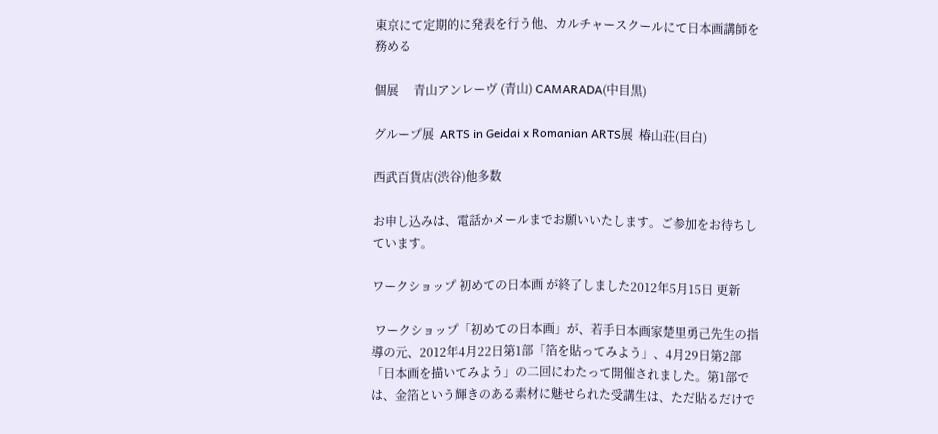東京にて定期的に発表を行う他、カルチャースクールにて日本画講師を務める

個展     青山アンレーヴ (青山) CAMARADA(中目黒)

グループ展  ARTS in Geidai x Romanian ARTS展  椿山荘(目白)

西武百貨店(渋谷)他多数

お申し込みは、電話かメールまでお願いいたします。ご参加をお待ちしています。

ワークショップ 初めての日本画 が終了しました2012年5月15日 更新

 ワークショップ「初めての日本画」が、若手日本画家楚里勇己先生の指導の元、2012年4月22日第1部「箔を貼ってみよう」、4月29日第2部「日本画を描いてみよう」の二回にわたって開催されました。第1部では、金箔という輝きのある素材に魅せられた受講生は、ただ貼るだけで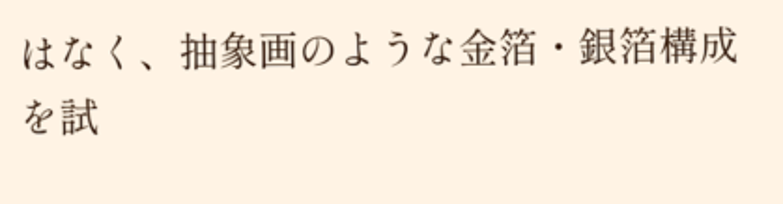はなく、抽象画のような金箔・銀箔構成を試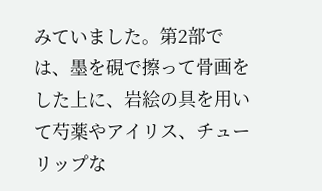みていました。第2部では、墨を硯で擦って骨画をした上に、岩絵の具を用いて芍薬やアイリス、チューリップな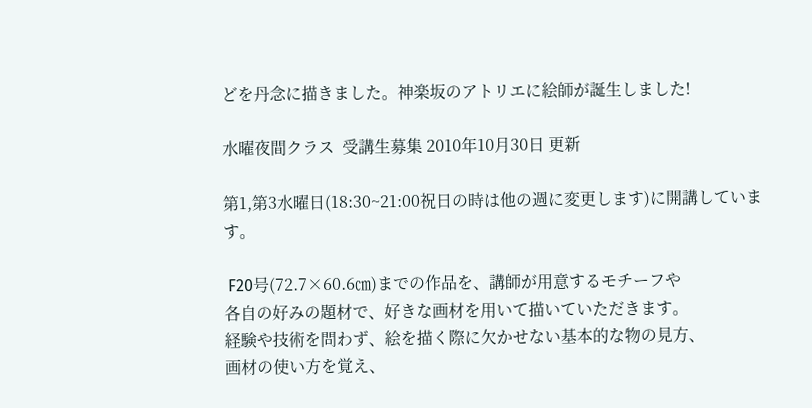どを丹念に描きました。神楽坂のアトリエに絵師が誕生しました!

水曜夜間クラス  受講生募集 2010年10月30日 更新

第1,第3水曜日(18:30~21:00祝日の時は他の週に変更します)に開講しています。

 F20号(72.7×60.6㎝)までの作品を、講師が用意するモチーフや
各自の好みの題材で、好きな画材を用いて描いていただきます。
経験や技術を問わず、絵を描く際に欠かせない基本的な物の見方、
画材の使い方を覚え、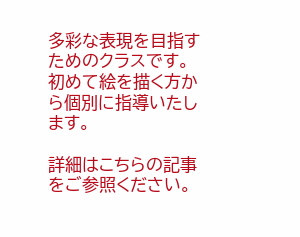多彩な表現を目指すためのクラスです。
初めて絵を描く方から個別に指導いたします。

詳細はこちらの記事をご参照ください。